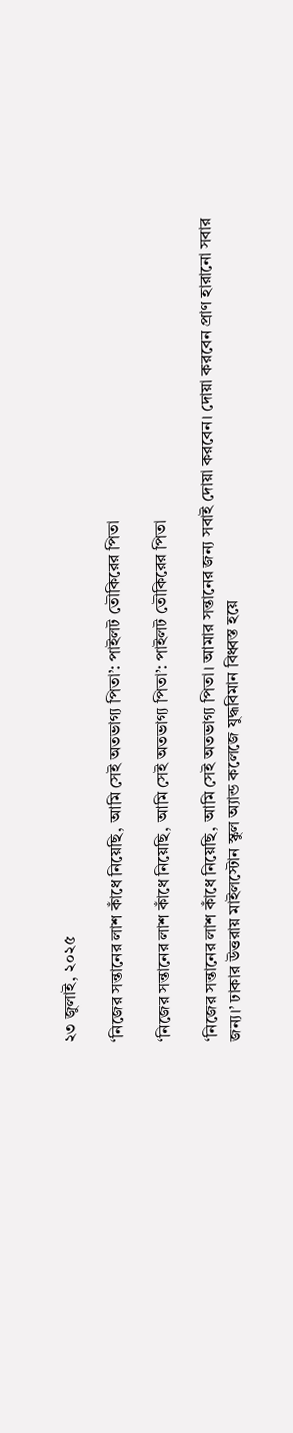২৩ জুলাই, ২০২৫

‘নিজের সন্তানের লাশ কাঁধে নিয়েছি, আমি সেই অতভাগ্য পিতা’: পাইলট তৌকিরের পিতা

‘নিজের সন্তানের লাশ কাঁধে নিয়েছি, আমি সেই অতভাগ্য পিতা’: পাইলট তৌকিরের পিতা

‘নিজের সন্তানের লাশ কাঁধে নিয়েছি, আমি সেই অতভাগ্য পিতা। আমার সন্তানের জন্য সবাই দোয়া করবেন। দোয়া করবেন প্রাণ হারানো সবার জন্য।’ ঢাকার উত্তরায় মাইলস্টোন স্কুল অ্যান্ড কলেজে যুদ্ধবিমান বিধ্বস্ত হয়ে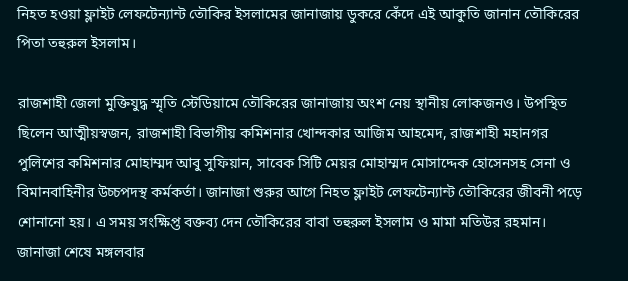নিহত হওয়া ফ্লাইট লেফটেন্যান্ট তৌকির ইসলামের জানাজায় ডুকরে কেঁদে এই আকুতি জানান তৌকিরের পিতা তহুরুল ইসলাম।

রাজশাহী জেলা মুক্তিযুদ্ধ স্মৃতি স্টেডিয়ামে তৌকিরের জানাজায় অংশ নেয় স্থানীয় লোকজনও। উপস্থিত ছিলেন আত্মীয়স্বজন, রাজশাহী বিভাগীয় কমিশনার খোন্দকার আজিম আহমেদ, রাজশাহী মহানগর পুলিশের কমিশনার মোহাম্মদ আবু সুফিয়ান, সাবেক সিটি মেয়র মোহাম্মদ মোসাদ্দেক হোসেনসহ সেনা ও বিমানবাহিনীর উচ্চপদস্থ কর্মকর্তা। জানাজা শুরুর আগে নিহত ফ্লাইট লেফটেন্যান্ট তৌকিরের জীবনী পড়ে শোনানো হয়। এ সময় সংক্ষিপ্ত বক্তব্য দেন তৌকিরের বাবা তহুরুল ইসলাম ও মামা মতিউর রহমান। জানাজা শেষে মঙ্গলবার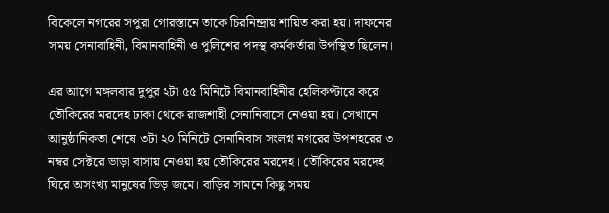বিকেলে নগরের সপুরা গোরস্তানে তাকে চিরনিন্দ্রায় শায়িত করা হয়। দাফনের সময় সেনাবাহিনী, বিমানবাহিনী ও পুলিশের পদস্থ কর্মকর্তারা উপস্থিত ছিলেন।

এর আগে মঙ্গলবার দুপুর ২টা ৫৫ মিনিটে বিমানবাহিনীর হেলিকপ্টারে করে তৌকিরের মরদেহ ঢাকা থেকে রাজশাহী সেনানিবাসে নেওয়া হয়। সেখানে আনুষ্ঠানিকতা শেষে ৩টা ২০ মিনিটে সেনানিবাস সংলগ্ন নগরের উপশহরের ৩ নম্বর সেক্টরে ভাড়া বাসায় নেওয়া হয় তৌকিরের মরদেহ। তৌকিরের মরদেহ ঘিরে অসংখ্য মানুষের ভিড় জমে। বাড়ির সামনে কিছু সময়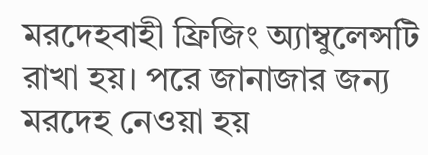মরদেহবাহী ফ্রিজিং অ্যাম্বুলেন্সটি রাখা হয়। পরে জানাজার জন্য মরদেহ নেওয়া হয়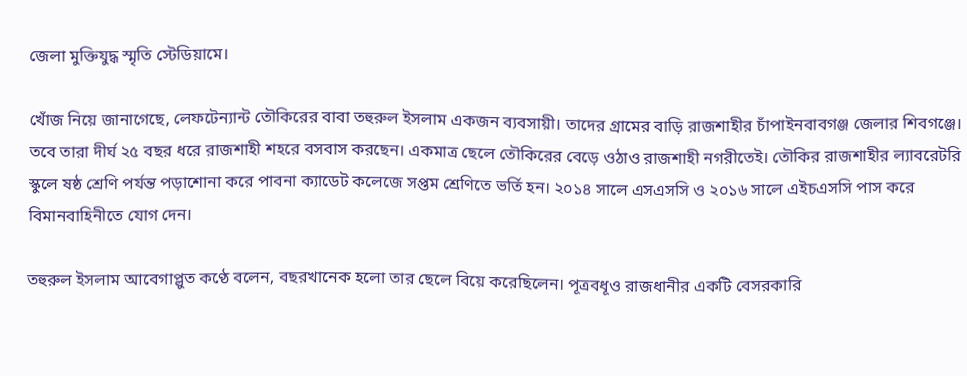জেলা মুক্তিযুদ্ধ স্মৃতি স্টেডিয়ামে।

খোঁজ নিয়ে জানাগেছে, লেফটেন্যান্ট তৌকিরের বাবা তহুরুল ইসলাম একজন ব্যবসায়ী। তাদের গ্রামের বাড়ি রাজশাহীর চাঁপাইনবাবগঞ্জ জেলার শিবগঞ্জে। তবে তারা দীর্ঘ ২৫ বছর ধরে রাজশাহী শহরে বসবাস করছেন। একমাত্র ছেলে তৌকিরের বেড়ে ওঠাও রাজশাহী নগরীতেই। তৌকির রাজশাহীর ল্যাবরেটরি স্কুলে ষষ্ঠ শ্রেণি পর্যন্ত পড়াশোনা করে পাবনা ক্যাডেট কলেজে সপ্তম শ্রেণিতে ভর্তি হন। ২০১৪ সালে এসএসসি ও ২০১৬ সালে এইচএসসি পাস করে বিমানবাহিনীতে যোগ দেন।

তহুরুল ইসলাম আবেগাপ্লুত কণ্ঠে বলেন, বছরখানেক হলো তার ছেলে বিয়ে করেছিলেন। পূত্রবধূও রাজধানীর একটি বেসরকারি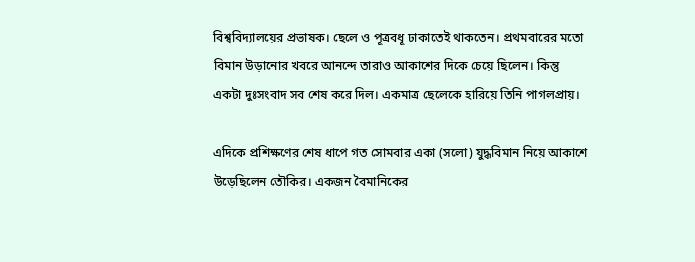বিশ্ববিদ্যালয়ের প্রভাষক। ছেলে ও পূত্রবধূ ঢাকাতেই থাকতেন। প্রথমবারের মতো বিমান উড়ানোর খবরে আনন্দে তারাও আকাশের দিকে চেয়ে ছিলেন। কিন্তু একটা দুঃসংবাদ সব শেষ করে দিল। একমাত্র ছেলেকে হারিয়ে তিনি পাগলপ্রায়।

এদিকে প্রশিক্ষণের শেষ ধাপে গত সোমবার একা (সলো) যুদ্ধবিমান নিয়ে আকাশে উড়েছিলেন তৌকির। একজন বৈমানিকের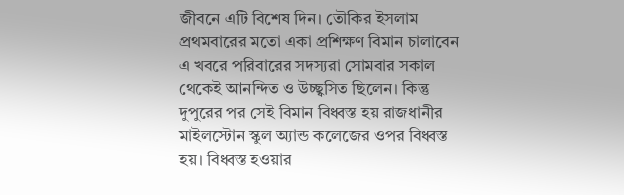জীবনে এটি বিশেষ দিন। তৌকির ইসলাম প্রথমবারের মতো একা প্রশিক্ষণ বিমান চালাবেন এ খবরে পরিবারের সদস্যরা সোমবার সকাল থেকেই আনন্দিত ও উচ্ছ্বসিত ছিলেন। কিন্তু দুপুরের পর সেই বিমান বিধ্বস্ত হয় রাজধানীর মাইলস্টোন স্কুল অ্যান্ড কলেজের ওপর বিধ্বস্ত হয়। বিধ্বস্ত হওয়ার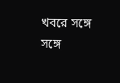খবরে সঙ্গে সঙ্গে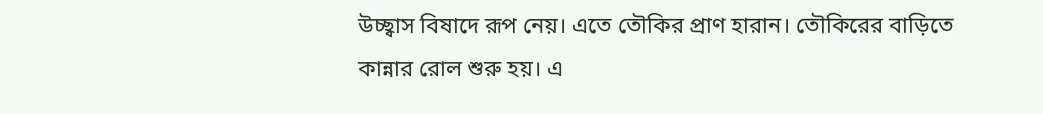উচ্ছ্বাস বিষাদে রূপ নেয়। এতে তৌকির প্রাণ হারান। তৌকিরের বাড়িতে কান্নার রোল শুরু হয়। এ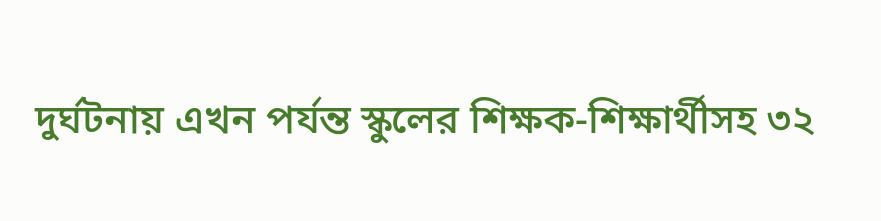দুর্ঘটনায় এখন পর্যন্ত স্কুলের শিক্ষক-শিক্ষার্থীসহ ৩২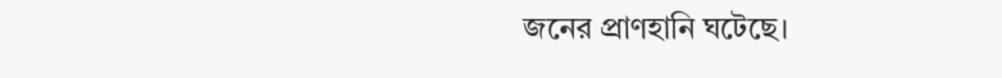জনের প্রাণহানি ঘটেছে।